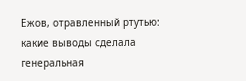Ежов, отравленный ртутью: какие выводы сделала генеральная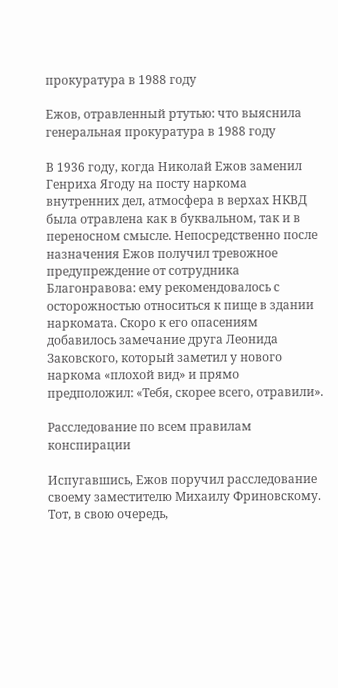прокуратура в 1988 году

Ежов, отравленный ртутью: что выяснила генеральная прокуратура в 1988 году

В 1936 году, когда Николай Ежов заменил Генриха Ягоду на посту наркома внутренних дел, атмосфера в верхах НКВД была отравлена как в буквальном, так и в переносном смысле. Непосредственно после назначения Ежов получил тревожное предупреждение от сотрудника Благонравова: ему рекомендовалось с осторожностью относиться к пище в здании наркомата. Скоро к его опасениям добавилось замечание друга Леонида Заковского, который заметил у нового наркома «плохой вид» и прямо предположил: «Тебя, скорее всего, отравили».

Расследование по всем правилам конспирации

Испугавшись, Ежов поручил расследование своему заместителю Михаилу Фриновскому. Тот, в свою очередь,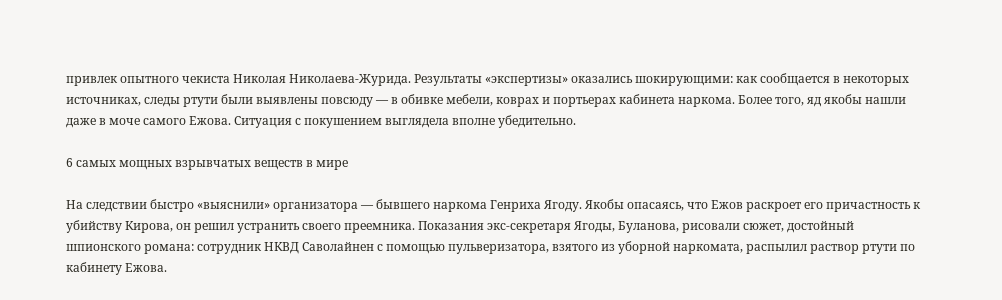привлек опытного чекиста Николая Николаева-Журида. Результаты «экспертизы» оказались шокирующими: как сообщается в некоторых источниках, следы ртути были выявлены повсюду — в обивке мебели, коврах и портьерах кабинета наркома. Более того, яд якобы нашли даже в моче самого Ежова. Ситуация с покушением выглядела вполне убедительно.

6 самых мощных взрывчатых веществ в мире

На следствии быстро «выяснили» организатора — бывшего наркома Генриха Ягоду. Якобы опасаясь, что Ежов раскроет его причастность к убийству Кирова, он решил устранить своего преемника. Показания экс-секретаря Ягоды, Буланова, рисовали сюжет, достойный шпионского романа: сотрудник НКВД Саволайнен с помощью пульверизатора, взятого из уборной наркомата, распылил раствор ртути по кабинету Ежова.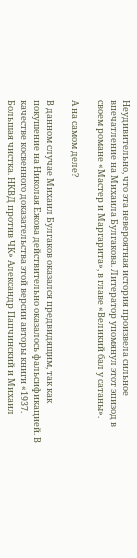Неудивительно, что эта невероятная история произвела сильное впечатление на Михаила Булгакова. Литератор упомянул этот эпизод в своем романе «Мастер и Маргарита», в главе «Великий бал у сатаны».

А на самом деле?

В данном случае Михаил Булгаков оказался предвидящим, так как покушение на Николая Ежова действительно оказалось фальсификацией. В качестве косвенного доказательства этой версии авторы книги «1937. Большая чистка. НКВД против ЧК» Александр Папчинский и Михаил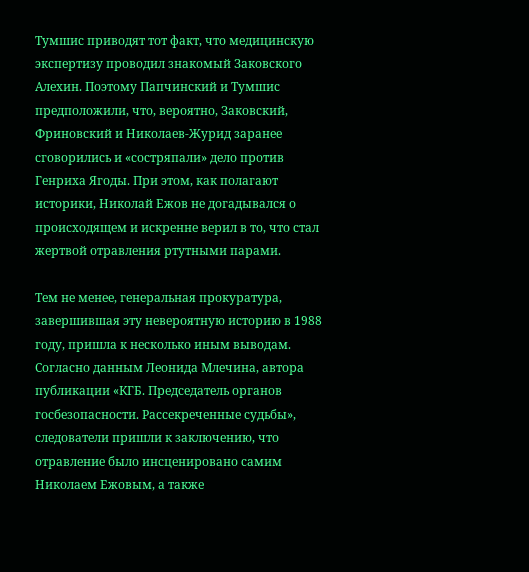Тумшис приводят тот факт, что медицинскую экспертизу проводил знакомый Заковского Алехин. Поэтому Папчинский и Тумшис предположили, что, вероятно, Заковский, Фриновский и Николаев-Журид заранее сговорились и «состряпали» дело против Генриха Ягоды. При этом, как полагают историки, Николай Ежов не догадывался о происходящем и искренне верил в то, что стал жертвой отравления ртутными парами.

Тем не менее, генеральная прокуратура, завершившая эту невероятную историю в 1988 году, пришла к несколько иным выводам. Согласно данным Леонида Млечина, автора публикации «КГБ. Председатель органов госбезопасности. Рассекреченные судьбы», следователи пришли к заключению, что отравление было инсценировано самим Николаем Ежовым, а также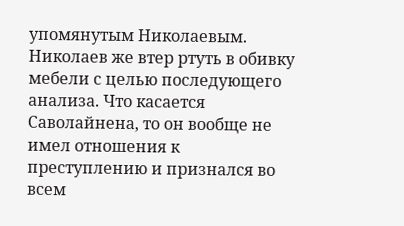упомянутым Николаевым. Николаев же втер ртуть в обивку мебели с целью последующего анализа. Что касается Саволайнена, то он вообще не имел отношения к преступлению и признался во всем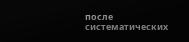после систематических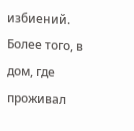избиений. Более того, в дом, где проживал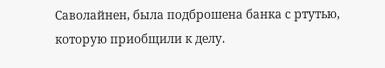Саволайнен, была подброшена банка с ртутью, которую приобщили к делу.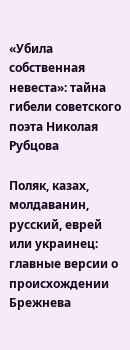«Убила собственная невеста»: тайна гибели советского поэта Николая Рубцова

Поляк, казах, молдаванин, русский, еврей или украинец: главные версии о происхождении Брежнева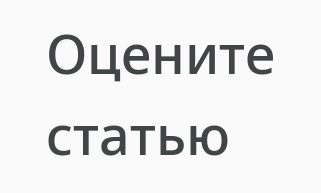Оцените статью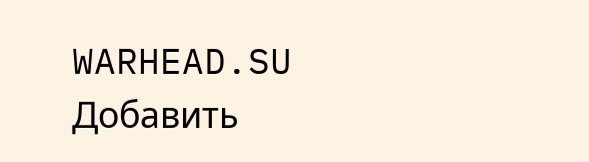WARHEAD.SU
Добавить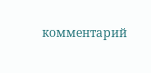комментарий